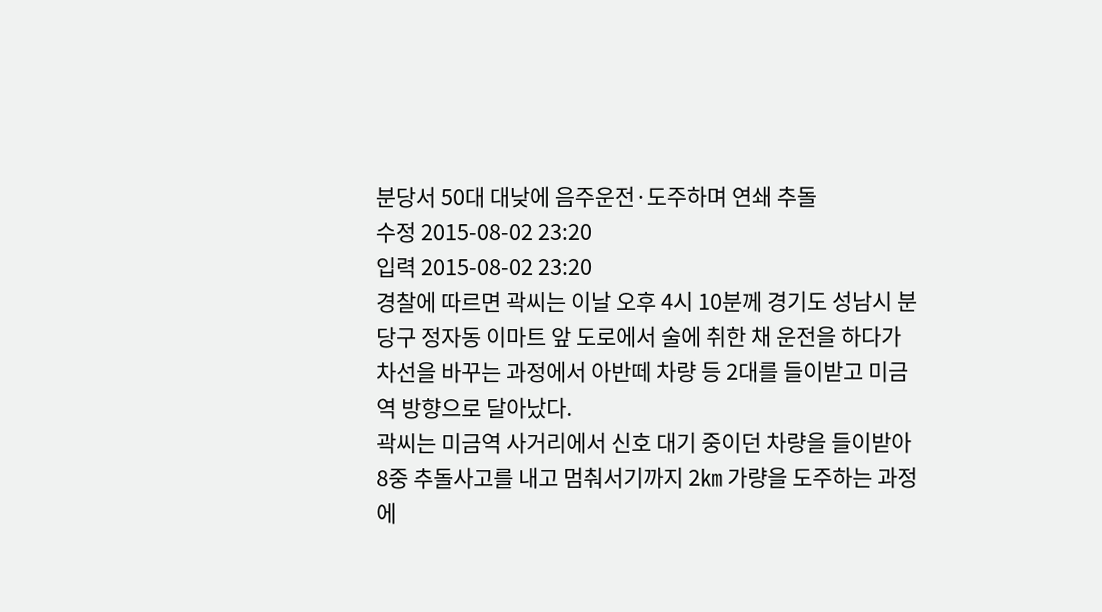분당서 50대 대낮에 음주운전·도주하며 연쇄 추돌
수정 2015-08-02 23:20
입력 2015-08-02 23:20
경찰에 따르면 곽씨는 이날 오후 4시 10분께 경기도 성남시 분당구 정자동 이마트 앞 도로에서 술에 취한 채 운전을 하다가 차선을 바꾸는 과정에서 아반떼 차량 등 2대를 들이받고 미금역 방향으로 달아났다.
곽씨는 미금역 사거리에서 신호 대기 중이던 차량을 들이받아 8중 추돌사고를 내고 멈춰서기까지 2㎞ 가량을 도주하는 과정에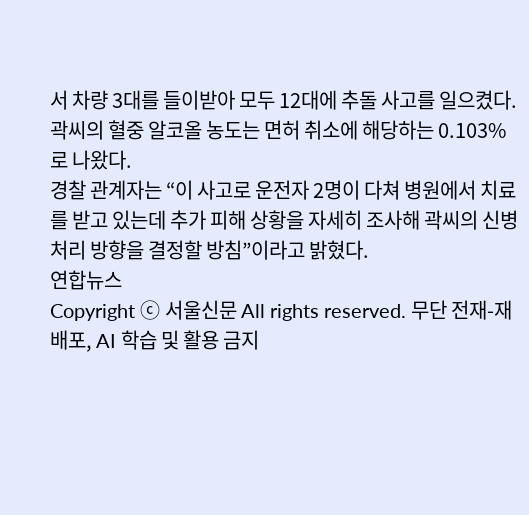서 차량 3대를 들이받아 모두 12대에 추돌 사고를 일으켰다.
곽씨의 혈중 알코올 농도는 면허 취소에 해당하는 0.103%로 나왔다.
경찰 관계자는 “이 사고로 운전자 2명이 다쳐 병원에서 치료를 받고 있는데 추가 피해 상황을 자세히 조사해 곽씨의 신병처리 방향을 결정할 방침”이라고 밝혔다.
연합뉴스
Copyright ⓒ 서울신문 All rights reserved. 무단 전재-재배포, AI 학습 및 활용 금지